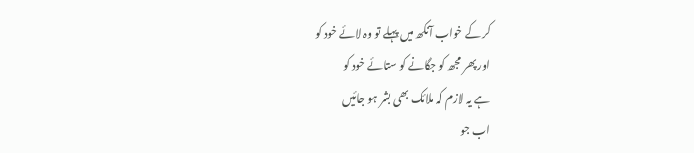کر کے خواب آنکھ میں پہلے تو وہ لائے خود کو
اور پھر مجھ کو جگانے کو ستائے خود کو
ہے یہ لازم کہ ملائک بھی بشر ہو جائیں
اب جو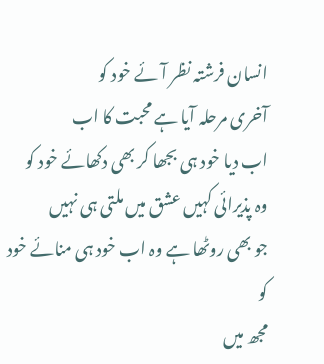انسان فرشتہ نظر آئے خود کو
آخری مرحلہ آیا ہے محبت کا اب
اب دیا خود ہی بجھا کر بھی دکھائے خود کو
وہ پذیرائی کہیں عشق میں ملتی ہی نہیں
جو بھی روٹھا ہے وہ اب خود ہی منائے خود کو
مجھ میں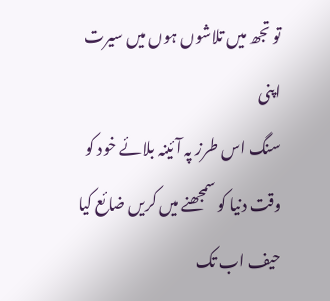تو تجھ میں تلاشوں ہوں میں سیرت اپنی
سنگ اس طرز پہ آئینہ بلائے خود کو
وقت دنیا کو سمجھنے میں کریں ضائع کیا
حیف اب تک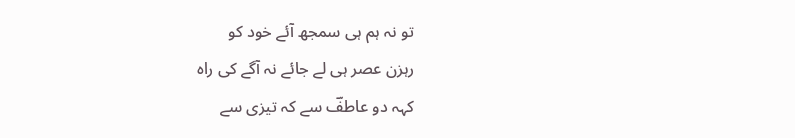تو نہ ہم ہی سمجھ آئے خود کو
رہزن عصر ہی لے جائے نہ آگے کی راہ
کہہ دو عاطفؔ سے کہ تیزی سے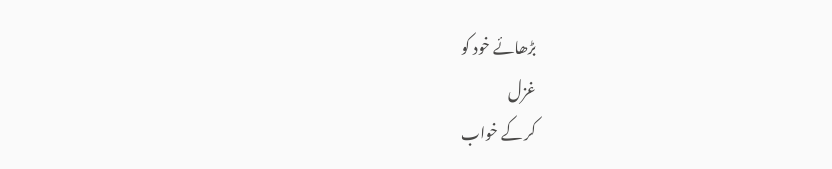بڑھائے خود کو
غزل
کر کے خواب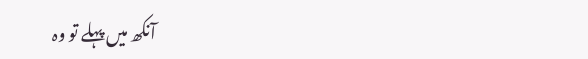آنکھ میں پہلے تو وہ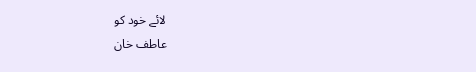لائے خود کو
عاطف خان